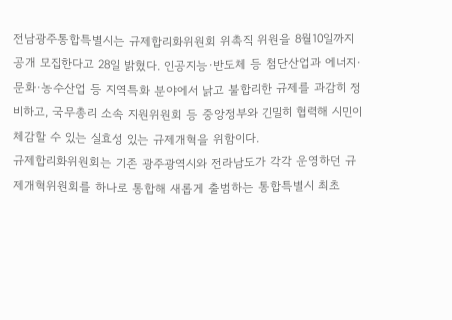전남광주통합특별시는 규제합리화위원회 위촉직 위원을 8월10일까지 공개 모집한다고 28일 밝혔다. 인공지능·반도체 등 첨단산업과 에너지·문화·농수산업 등 지역특화 분야에서 낡고 불합리한 규제를 과감히 정비하고, 국무총리 소속 지원위원회 등 중앙정부와 긴밀히 협력해 시민이 체감할 수 있는 실효성 있는 규제개혁을 위함이다.
규제합리화위원회는 기존 광주광역시와 전라남도가 각각 운영하던 규제개혁위원회를 하나로 통합해 새롭게 출범하는 통합특별시 최초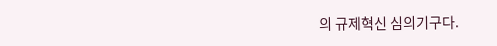의 규제혁신 심의기구다.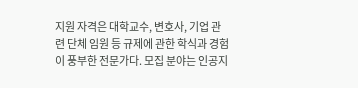지원 자격은 대학교수, 변호사, 기업 관련 단체 임원 등 규제에 관한 학식과 경험이 풍부한 전문가다. 모집 분야는 인공지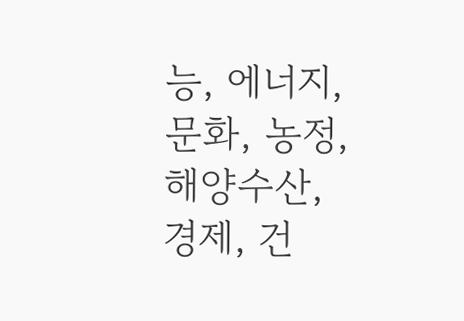능, 에너지, 문화, 농정, 해양수산, 경제, 건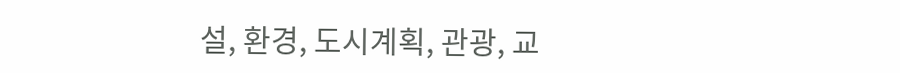설, 환경, 도시계획, 관광, 교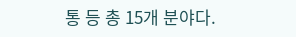통 등 총 15개 분야다.